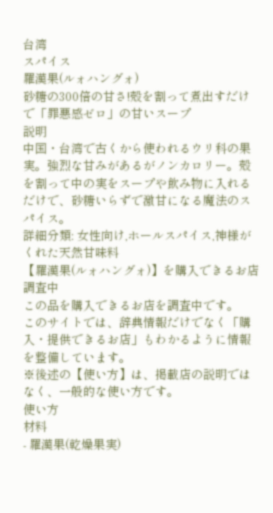台湾
スパイス
羅漢果(ルォハングォ)
砂糖の300倍の甘さ!殻を割って煮出すだけで「罪悪感ゼロ」の甘いスープ
説明
中国・台湾で古くから使われるウリ科の果実。強烈な甘みがあるがノンカロリー。殻を割って中の実をスープや飲み物に入れるだけで、砂糖いらずで激甘になる魔法のスパイス。
詳細分類: 女性向け,ホールスパイス,神様がくれた天然甘味料
【羅漢果(ルォハングォ)】を購入できるお店
調査中
この品を購入できるお店を調査中です。
このサイトでは、辞典情報だけでなく「購入・提供できるお店」もわかるように情報を整備しています。
※後述の【使い方】は、掲載店の説明ではなく、一般的な使い方です。
使い方
材料
- 羅漢果(乾燥果実)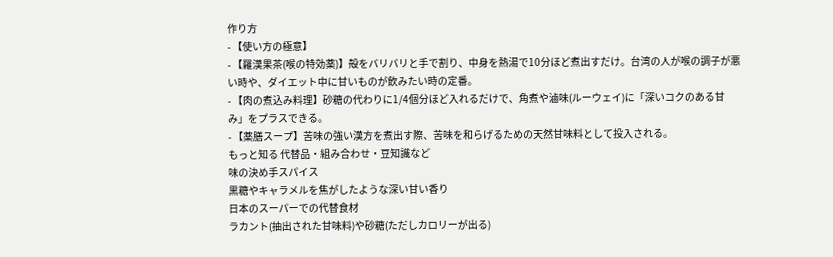作り方
- 【使い方の極意】
- 【羅漢果茶(喉の特効薬)】殻をバリバリと手で割り、中身を熱湯で10分ほど煮出すだけ。台湾の人が喉の調子が悪い時や、ダイエット中に甘いものが飲みたい時の定番。
- 【肉の煮込み料理】砂糖の代わりに1/4個分ほど入れるだけで、角煮や滷味(ルーウェイ)に「深いコクのある甘み」をプラスできる。
- 【薬膳スープ】苦味の強い漢方を煮出す際、苦味を和らげるための天然甘味料として投入される。
もっと知る 代替品・組み合わせ・豆知識など
味の決め手スパイス
黒糖やキャラメルを焦がしたような深い甘い香り
日本のスーパーでの代替食材
ラカント(抽出された甘味料)や砂糖(ただしカロリーが出る)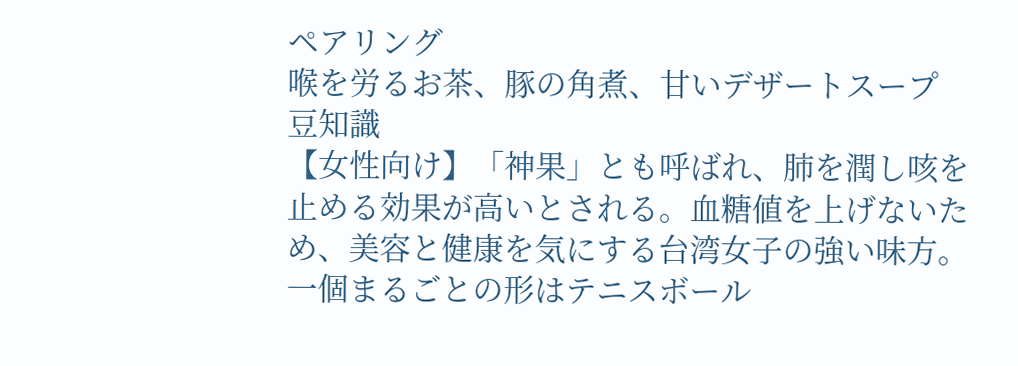ペアリング
喉を労るお茶、豚の角煮、甘いデザートスープ
豆知識
【女性向け】「神果」とも呼ばれ、肺を潤し咳を止める効果が高いとされる。血糖値を上げないため、美容と健康を気にする台湾女子の強い味方。一個まるごとの形はテニスボール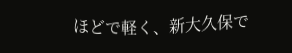ほどで軽く、新大久保で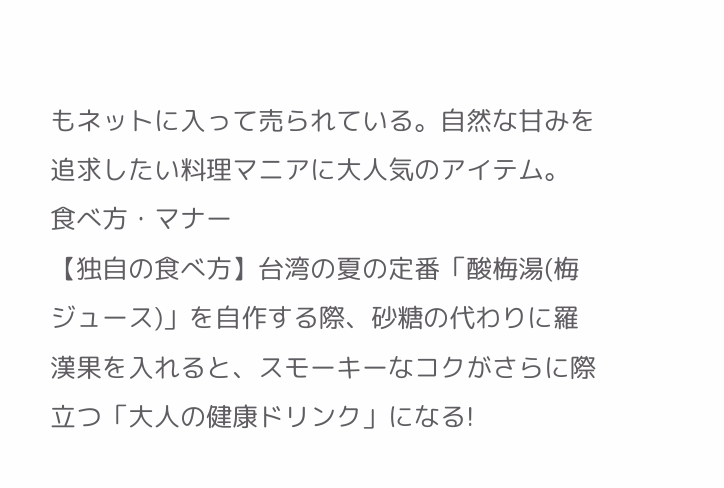もネットに入って売られている。自然な甘みを追求したい料理マニアに大人気のアイテム。
食べ方・マナー
【独自の食べ方】台湾の夏の定番「酸梅湯(梅ジュース)」を自作する際、砂糖の代わりに羅漢果を入れると、スモーキーなコクがさらに際立つ「大人の健康ドリンク」になる!